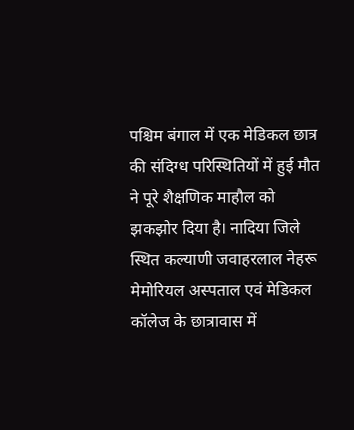पश्चिम बंगाल में एक मेडिकल छात्र की संदिग्ध परिस्थितियों में हुई मौत ने पूरे शैक्षणिक माहौल को झकझोर दिया है। नादिया जिले स्थित कल्याणी जवाहरलाल नेहरू मेमोरियल अस्पताल एवं मेडिकल कॉलेज के छात्रावास में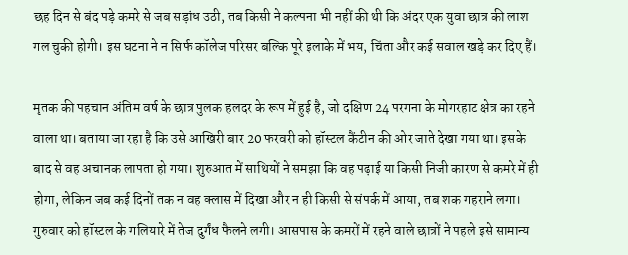छह दिन से बंद पड़े कमरे से जब सड़ांध उठी, तब किसी ने कल्पना भी नहीं की थी कि अंदर एक युवा छात्र की लाश गल चुकी होगी। इस घटना ने न सिर्फ कॉलेज परिसर बल्कि पूरे इलाके में भय, चिंता और कई सवाल खड़े कर दिए हैं।

मृतक की पहचान अंतिम वर्ष के छात्र पुलक हलदर के रूप में हुई है, जो दक्षिण 24 परगना के मोगरहाट क्षेत्र का रहने वाला था। बताया जा रहा है कि उसे आखिरी बार 20 फरवरी को हॉस्टल कैंटीन की ओर जाते देखा गया था। इसके बाद से वह अचानक लापता हो गया। शुरुआत में साथियों ने समझा कि वह पढ़ाई या किसी निजी कारण से कमरे में ही होगा, लेकिन जब कई दिनों तक न वह क्लास में दिखा और न ही किसी से संपर्क में आया, तब शक गहराने लगा।
गुरुवार को हॉस्टल के गलियारे में तेज दुर्गंध फैलने लगी। आसपास के कमरों में रहने वाले छात्रों ने पहले इसे सामान्य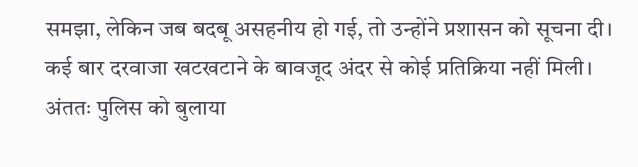समझा, लेकिन जब बदबू असहनीय हो गई, तो उन्होंने प्रशासन को सूचना दी। कई बार दरवाजा खटखटाने के बावजूद अंदर से कोई प्रतिक्रिया नहीं मिली। अंततः पुलिस को बुलाया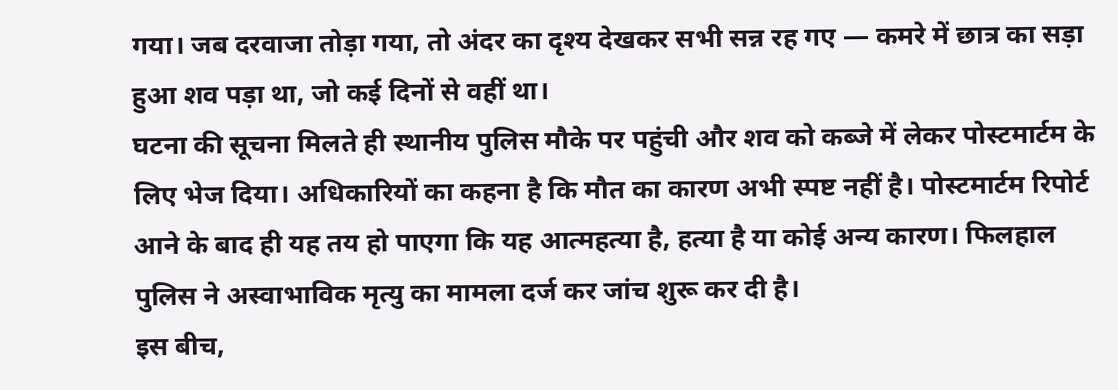गया। जब दरवाजा तोड़ा गया, तो अंदर का दृश्य देखकर सभी सन्न रह गए — कमरे में छात्र का सड़ा हुआ शव पड़ा था, जो कई दिनों से वहीं था।
घटना की सूचना मिलते ही स्थानीय पुलिस मौके पर पहुंची और शव को कब्जे में लेकर पोस्टमार्टम के लिए भेज दिया। अधिकारियों का कहना है कि मौत का कारण अभी स्पष्ट नहीं है। पोस्टमार्टम रिपोर्ट आने के बाद ही यह तय हो पाएगा कि यह आत्महत्या है, हत्या है या कोई अन्य कारण। फिलहाल पुलिस ने अस्वाभाविक मृत्यु का मामला दर्ज कर जांच शुरू कर दी है।
इस बीच,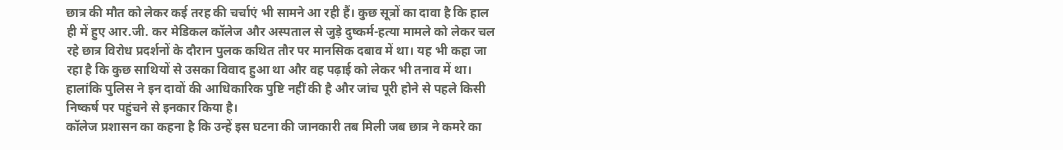छात्र की मौत को लेकर कई तरह की चर्चाएं भी सामने आ रही हैं। कुछ सूत्रों का दावा है कि हाल ही में हुए आर.जी. कर मेडिकल कॉलेज और अस्पताल से जुड़े दुष्कर्म-हत्या मामले को लेकर चल रहे छात्र विरोध प्रदर्शनों के दौरान पुलक कथित तौर पर मानसिक दबाव में था। यह भी कहा जा रहा है कि कुछ साथियों से उसका विवाद हुआ था और वह पढ़ाई को लेकर भी तनाव में था। हालांकि पुलिस ने इन दावों की आधिकारिक पुष्टि नहीं की है और जांच पूरी होने से पहले किसी निष्कर्ष पर पहुंचने से इनकार किया है।
कॉलेज प्रशासन का कहना है कि उन्हें इस घटना की जानकारी तब मिली जब छात्र ने कमरे का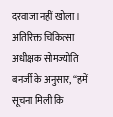दरवाजा नहीं खोला। अतिरिक्त चिकित्सा अधीक्षक सोमज्योति बनर्जी के अनुसार, “हमें सूचना मिली कि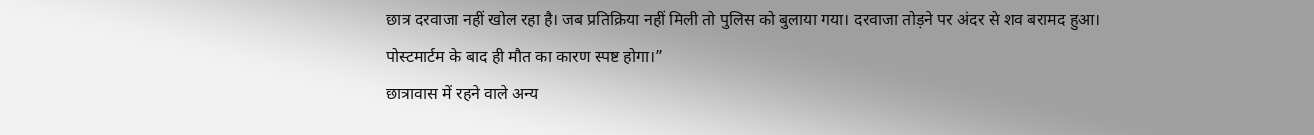छात्र दरवाजा नहीं खोल रहा है। जब प्रतिक्रिया नहीं मिली तो पुलिस को बुलाया गया। दरवाजा तोड़ने पर अंदर से शव बरामद हुआ। पोस्टमार्टम के बाद ही मौत का कारण स्पष्ट होगा।”
छात्रावास में रहने वाले अन्य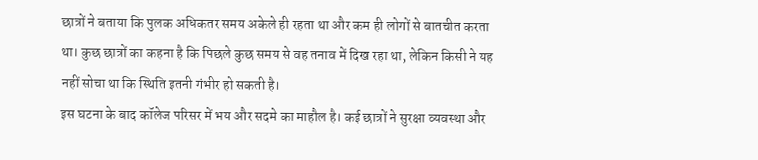छात्रों ने बताया कि पुलक अधिकतर समय अकेले ही रहता था और कम ही लोगों से बातचीत करता था। कुछ छात्रों का कहना है कि पिछले कुछ समय से वह तनाव में दिख रहा था, लेकिन किसी ने यह नहीं सोचा था कि स्थिति इतनी गंभीर हो सकती है।
इस घटना के बाद कॉलेज परिसर में भय और सदमे का माहौल है। कई छात्रों ने सुरक्षा व्यवस्था और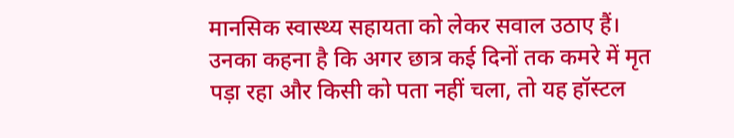मानसिक स्वास्थ्य सहायता को लेकर सवाल उठाए हैं। उनका कहना है कि अगर छात्र कई दिनों तक कमरे में मृत पड़ा रहा और किसी को पता नहीं चला, तो यह हॉस्टल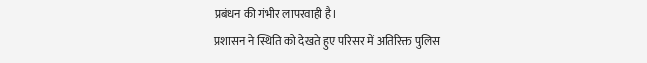प्रबंधन की गंभीर लापरवाही है।
प्रशासन ने स्थिति को देखते हुए परिसर में अतिरिक्त पुलिस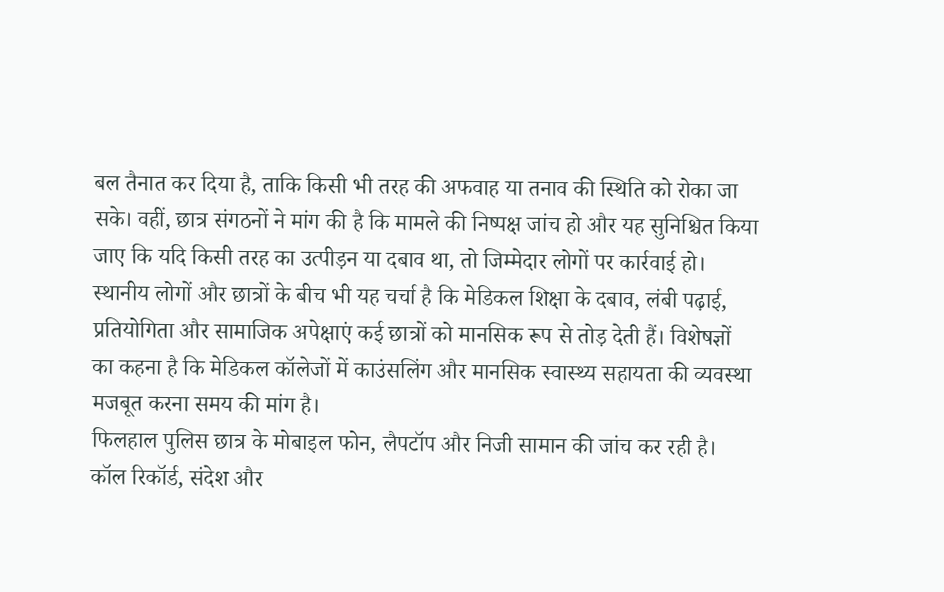बल तैनात कर दिया है, ताकि किसी भी तरह की अफवाह या तनाव की स्थिति को रोका जा सके। वहीं, छात्र संगठनों ने मांग की है कि मामले की निष्पक्ष जांच हो और यह सुनिश्चित किया जाए कि यदि किसी तरह का उत्पीड़न या दबाव था, तो जिम्मेदार लोगों पर कार्रवाई हो।
स्थानीय लोगों और छात्रों के बीच भी यह चर्चा है कि मेडिकल शिक्षा के दबाव, लंबी पढ़ाई, प्रतियोगिता और सामाजिक अपेक्षाएं कई छात्रों को मानसिक रूप से तोड़ देती हैं। विशेषज्ञों का कहना है कि मेडिकल कॉलेजों में काउंसलिंग और मानसिक स्वास्थ्य सहायता की व्यवस्था मजबूत करना समय की मांग है।
फिलहाल पुलिस छात्र के मोबाइल फोन, लैपटॉप और निजी सामान की जांच कर रही है। कॉल रिकॉर्ड, संदेश और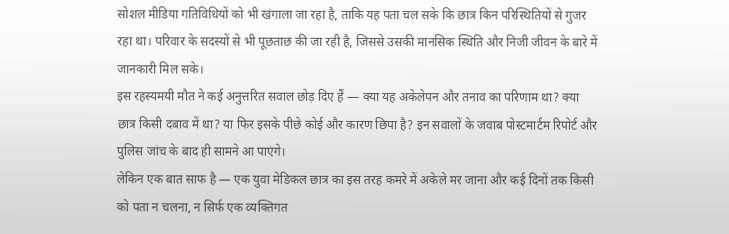सोशल मीडिया गतिविधियों को भी खंगाला जा रहा है, ताकि यह पता चल सके कि छात्र किन परिस्थितियों से गुजर रहा था। परिवार के सदस्यों से भी पूछताछ की जा रही है, जिससे उसकी मानसिक स्थिति और निजी जीवन के बारे में जानकारी मिल सके।
इस रहस्यमयी मौत ने कई अनुत्तरित सवाल छोड़ दिए हैं — क्या यह अकेलेपन और तनाव का परिणाम था? क्या छात्र किसी दबाव में था? या फिर इसके पीछे कोई और कारण छिपा है? इन सवालों के जवाब पोस्टमार्टम रिपोर्ट और पुलिस जांच के बाद ही सामने आ पाएंगे।
लेकिन एक बात साफ है — एक युवा मेडिकल छात्र का इस तरह कमरे में अकेले मर जाना और कई दिनों तक किसी को पता न चलना, न सिर्फ एक व्यक्तिगत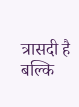त्रासदी है बल्कि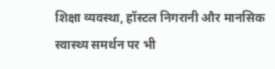शिक्षा व्यवस्था, हॉस्टल निगरानी और मानसिक स्वास्थ्य समर्थन पर भी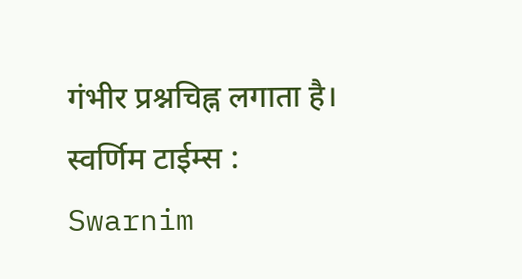गंभीर प्रश्नचिह्न लगाता है।
स्वर्णिम टाईम्स : Swarnim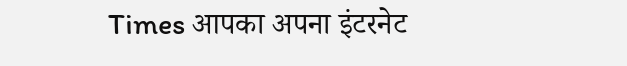Times आपका अपना इंटरनेट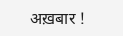अख़बार !